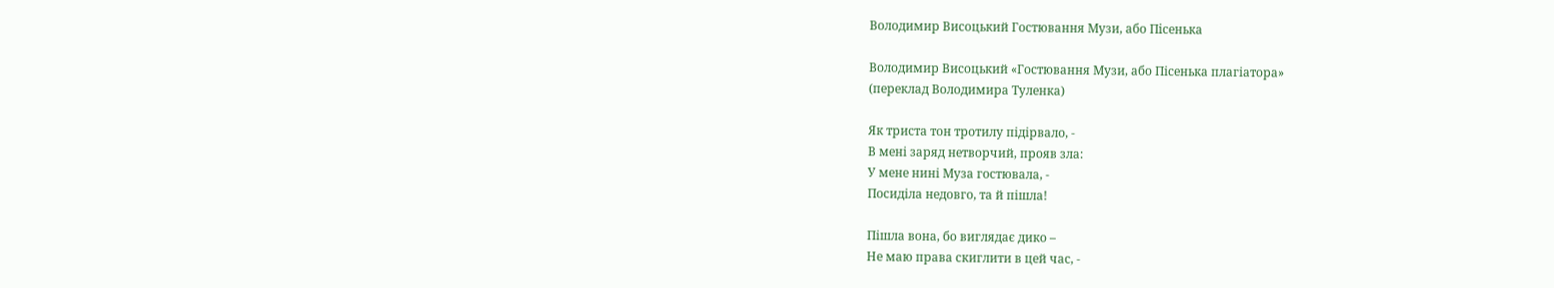Володимир Висоцький Гостювання Музи, або Пiсенька

Володимир Висоцький «Гостювання Музи, або Пісенька плагіатора»
(переклад Володимира Туленка)

Як триста тон тротилу підірвало, -
В мені заряд нетворчий, прояв зла:
У мене нині Муза гостювала, -
Посиділа недовго, та й пішла!

Пішла вона, бо виглядає дико –
Не маю права скиглити в цей час, -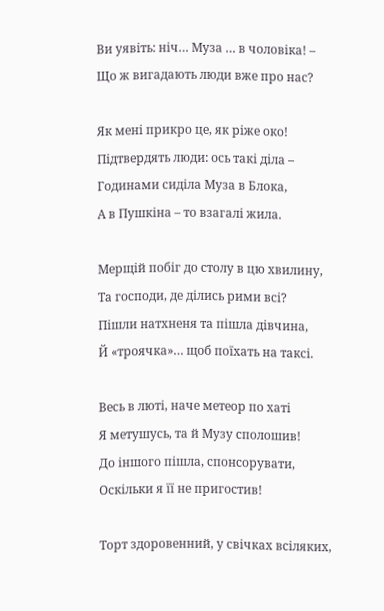Ви уявіть: ніч… Муза … в чоловіка! –
Що ж вигадають люди вже про нас?

Як мені прикро це, як ріже око!
Підтвердять люди: ось такі діла –
Годинами сиділа Муза в Блока,
А в Пушкіна – то взагалі жила.

Мерщій побіг до столу в цю хвилину,
Та господи, де ділись рими всі?
Пішли натхненя та пішла дівчина,
Й «троячка»… щоб поїхать на таксі.

Весь в люті, наче метеор по хаті
Я метушусь, та й Музу сполошив!
До іншого пішла, спонсорувати,
Оскільки я її не пригостив!

Торт здоровенний, у свічках всіляких,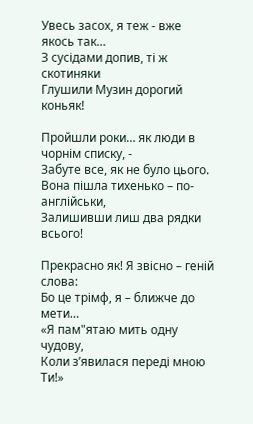Увесь засох, я теж - вже якось так…
З сусідами допив, ті ж скотиняки
Глушили Музин дорогий коньяк!

Пройшли роки… як люди в чорнім списку, -
Забуте все, як не було цього.
Вона пішла тихенько – по-англійськи,
Залишивши лиш два рядки всього!

Прекрасно як! Я звісно – геній слова:
Бо це трімф, я – ближче до мети…
«Я пам"ятаю мить одну чудову,
Коли з’явилася переді мною Ти!»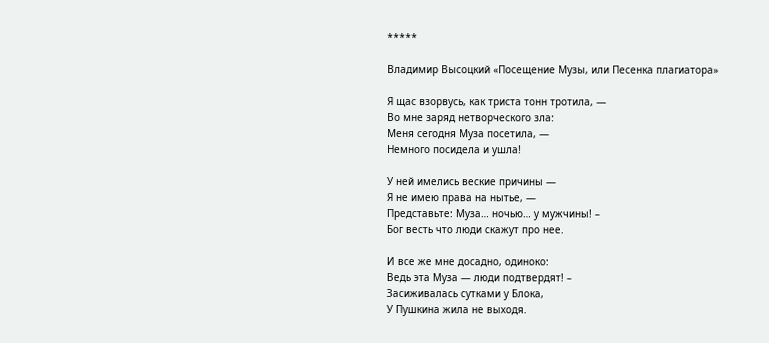*****

Владимир Высоцкий «Посещение Музы, или Песенка плагиатора»

Я щас взорвусь, как триста тонн тротила, —
Во мне заряд нетворческого зла:
Меня сегодня Муза посетила, —
Немного посидела и ушла!

У ней имелись веские причины —
Я не имею права на нытье, —
Представьте: Муза… ночью… у мужчины! –
Бог весть что люди скажут про нее.

И все же мне досадно, одиноко:
Ведь эта Муза — люди подтвердят! –
Засиживалась сутками у Блока,
У Пушкина жила не выходя.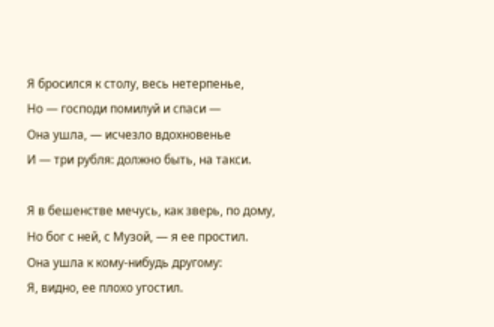Я бросился к столу, весь нетерпенье,
Но — господи помилуй и спаси —
Она ушла, — исчезло вдохновенье
И — три рубля: должно быть, на такси.

Я в бешенстве мечусь, как зверь, по дому,
Но бог с ней, с Музой, — я ее простил.
Она ушла к кому-нибудь другому:
Я, видно, ее плохо угостил.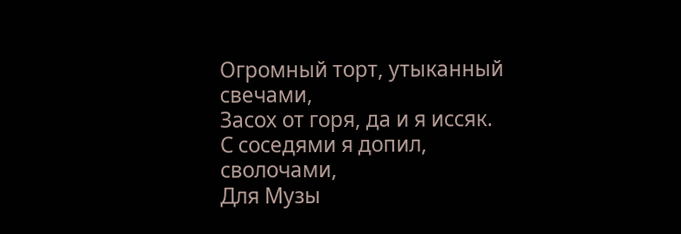Огромный торт, утыканный свечами,
Засох от горя, да и я иссяк.
С соседями я допил, сволочами,
Для Музы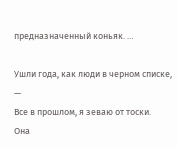предназначенный коньяк. …

Ушли года, как люди в черном списке, —
Все в прошлом, я зеваю от тоски.
Она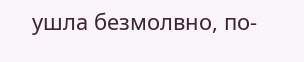ушла безмолвно, по-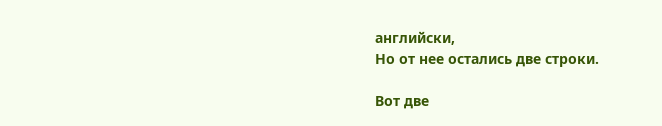английски,
Но от нее остались две строки.

Вот две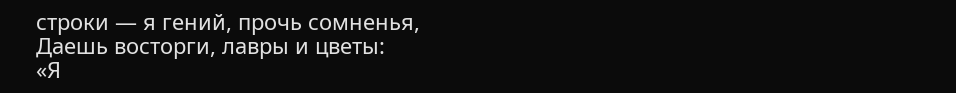строки — я гений, прочь сомненья,
Даешь восторги, лавры и цветы:
«Я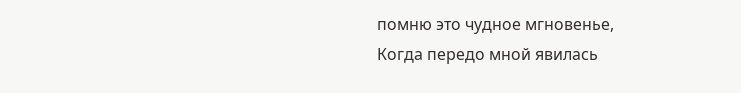помню это чудное мгновенье,
Когда передо мной явилась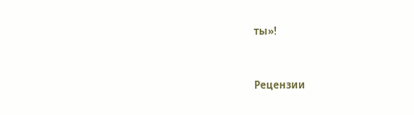ты»!


Рецензии